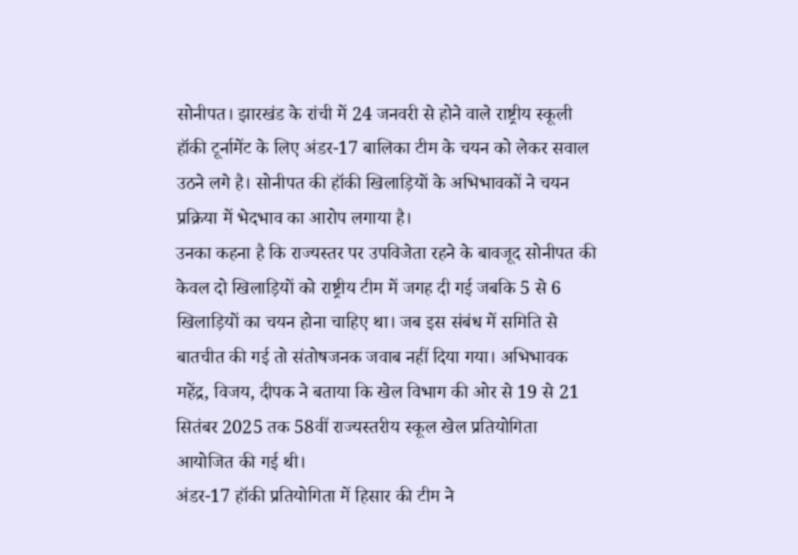सोनीपत। झारखंड के रांची में 24 जनवरी से होने वाले राष्ट्रीय स्कूली हॉकी टूर्नामेंट के लिए अंडर-17 बालिका टीम के चयन को लेकर सवाल उठने लगे है। सोनीपत की हॉकी खिलाड़ियों के अभिभावकों ने चयन प्रक्रिया में भेदभाव का आरोप लगाया है।
उनका कहना है कि राज्यस्तर पर उपविजेता रहने के बावजूद सोनीपत की केवल दो खिलाड़ियों को राष्ट्रीय टीम में जगह दी गई जबकि 5 से 6 खिलाड़ियों का चयन होना चाहिए था। जब इस संबंध में समिति से बातचीत की गई तो संतोषजनक जवाब नहीं दिया गया। अभिभावक महेंद्र, विजय, दीपक ने बताया कि खेल विभाग की ओर से 19 से 21 सितंबर 2025 तक 58वीं राज्यस्तरीय स्कूल खेल प्रतियोगिता आयोजित की गई थी।
अंडर-17 हॉकी प्रतियोगिता में हिसार की टीम ने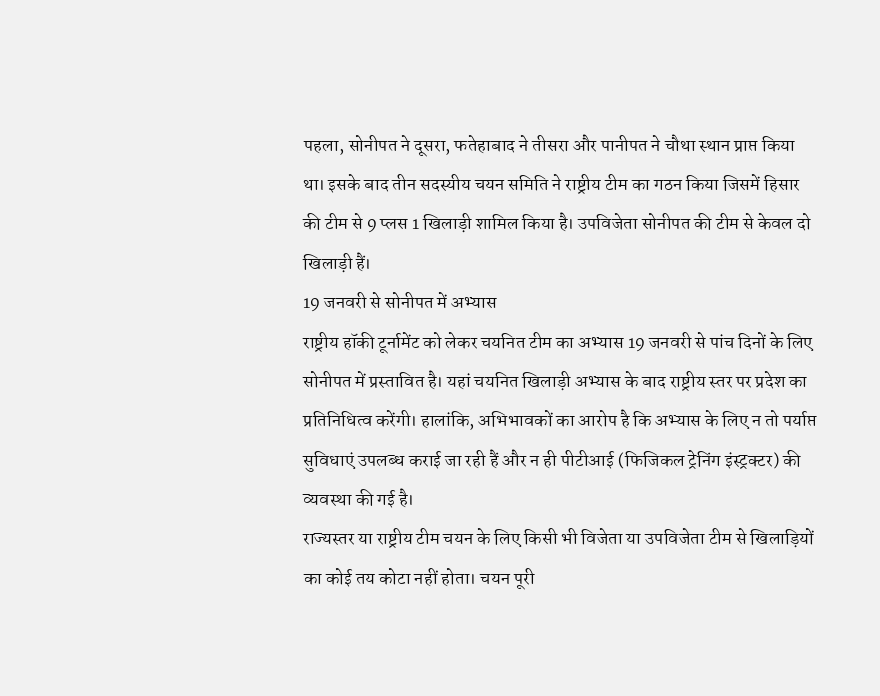पहला, सोनीपत ने दूसरा, फतेहाबाद ने तीसरा और पानीपत ने चौथा स्थान प्राप्त किया था। इसके बाद तीन सदस्यीय चयन समिति ने राष्ट्रीय टीम का गठन किया जिसमें हिसार की टीम से 9 प्लस 1 खिलाड़ी शामिल किया है। उपविजेता सोनीपत की टीम से केवल दो खिलाड़ी हैं।
19 जनवरी से सोनीपत में अभ्यास
राष्ट्रीय हॉकी टूर्नामेंट को लेकर चयनित टीम का अभ्यास 19 जनवरी से पांच दिनों के लिए सोनीपत में प्रस्तावित है। यहां चयनित खिलाड़ी अभ्यास के बाद राष्ट्रीय स्तर पर प्रदेश का प्रतिनिधित्व करेंगी। हालांकि, अभिभावकों का आरोप है कि अभ्यास के लिए न तो पर्याप्त सुविधाएं उपलब्ध कराई जा रही हैं और न ही पीटीआई (फिजिकल ट्रेनिंग इंस्ट्रक्टर) की व्यवस्था की गई है।
राज्यस्तर या राष्ट्रीय टीम चयन के लिए किसी भी विजेता या उपविजेता टीम से खिलाड़ियों का कोई तय कोटा नहीं होता। चयन पूरी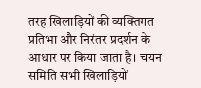तरह खिलाड़ियों की व्यक्तिगत प्रतिभा और निरंतर प्रदर्शन के आधार पर किया जाता है। चयन समिति सभी खिलाड़ियों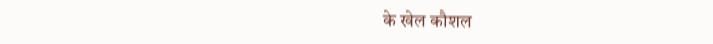के खेल कौशल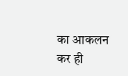का आकलन कर ही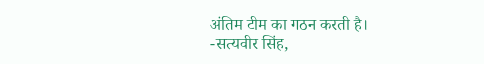अंतिम टीम का गठन करती है। -सत्यवीर सिंह,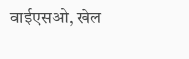वाईएसओ, खेल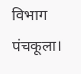विभाग पंचकूला।